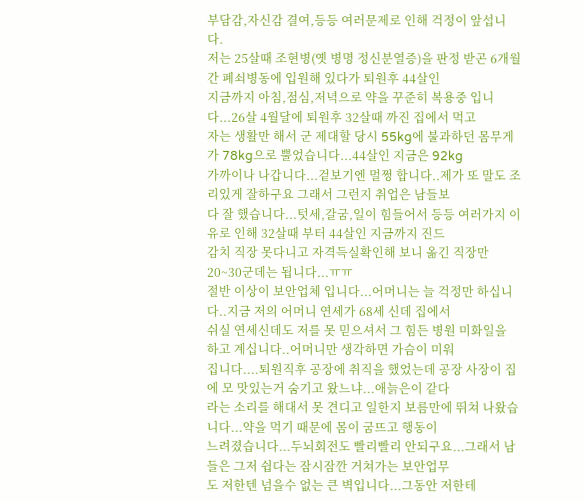부담감,자신감 결여,등등 여러문제로 인해 걱정이 앞섭니다.
저는 25살때 조현병(옛 병명 정신분열증)을 판정 받곤 6개월간 폐쇠병동에 입원해 있다가 퇴원후 44살인
지금까지 아침,점심,저녁으로 약을 꾸준히 복용중 입니다...26살 4월달에 퇴원후 32살때 까진 집에서 먹고
자는 생활만 해서 군 제대할 당시 55kg에 불과하던 몸무게가 78kg으로 뿔었습니다...44살인 지금은 92kg
가까이나 나갑니다...겉보기엔 멀쩡 합니다..제가 또 말도 조리있게 잘하구요 그래서 그런지 취업은 남들보
다 잘 했습니다...텃세,갈굼,일이 힘들어서 등등 여러가지 이유로 인해 32살때 부터 44살인 지금까지 진드
감치 직장 못다니고 자격득실확인해 보니 옮긴 직장만 20~30군데는 됩니다...ㅠㅠ
절반 이상이 보안업체 입니다...어머니는 늘 걱정만 하십니다..지금 저의 어머니 연세가 68세 신데 집에서
쉬실 연세신데도 저를 못 믿으셔서 그 힘든 병원 미화일을 하고 계십니다..어머니만 생각하면 가슴이 미워
집니다....퇴원직후 공장에 취직을 했었는데 공장 사장이 집에 모 맛있는거 숨기고 왔느냐...애늙은이 같다
라는 소리를 해대서 못 견디고 일한지 보름만에 뛰쳐 나왔습니다...약을 먹기 때문에 몸이 굼뜨고 행동이
느려졌습니다...두뇌회전도 빨리빨리 안되구요...그래서 남들은 그저 쉽다는 잠시잠깐 거쳐가는 보안업무
도 저한텐 넘을수 없는 큰 벽입니다...그동안 저한테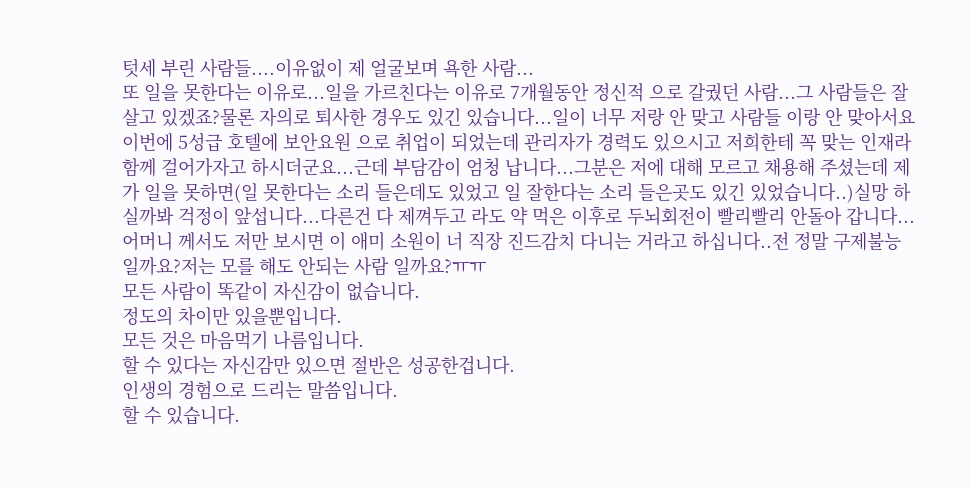텃세 부린 사람들....이유없이 제 얼굴보며 욕한 사람...
또 일을 못한다는 이유로...일을 가르친다는 이유로 7개월동안 정신적 으로 갈궜던 사람...그 사람들은 잘
살고 있겠죠?물론 자의로 퇴사한 경우도 있긴 있습니다...일이 너무 저랑 안 맞고 사람들 이랑 안 맞아서요
이번에 5성급 호텔에 보안요원 으로 취업이 되었는데 관리자가 경력도 있으시고 저희한테 꼭 맞는 인재라
함께 걸어가자고 하시더군요...근데 부담감이 엄청 납니다...그분은 저에 대해 모르고 채용해 주셨는데 제
가 일을 못하면(일 못한다는 소리 들은데도 있었고 일 잘한다는 소리 들은곳도 있긴 있었습니다..)실망 하
실까봐 걱정이 앞섭니다...다른건 다 제껴두고 라도 약 먹은 이후로 두뇌회전이 빨리빨리 안돌아 갑니다...
어머니 께서도 저만 보시면 이 애미 소원이 너 직장 진드감치 다니는 거라고 하십니다..전 정말 구제불능
일까요?저는 모를 해도 안되는 사람 일까요?ㅠㅠ
모든 사람이 똑같이 자신감이 없습니다.
정도의 차이만 있을뿐입니다.
모든 것은 마음먹기 나름입니다.
할 수 있다는 자신감만 있으면 절반은 성공한겁니다.
인생의 경험으로 드리는 말씀입니다.
할 수 있습니다.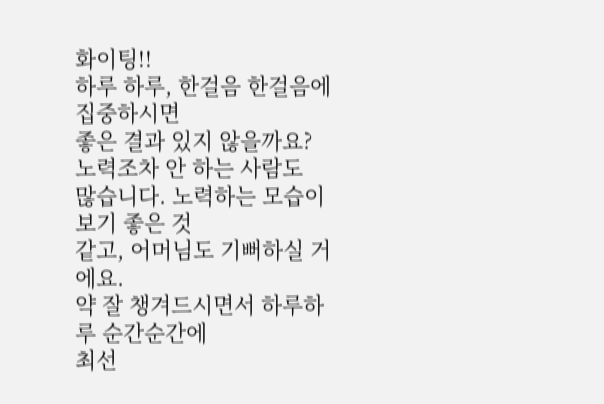화이팅!!
하루 하루, 한걸음 한걸음에 집중하시면
좋은 결과 있지 않을까요?
노력조차 안 하는 사람도
많습니다. 노력하는 모습이 보기 좋은 것
같고, 어머님도 기뻐하실 거에요.
약 잘 챙겨드시면서 하루하루 순간순간에
최선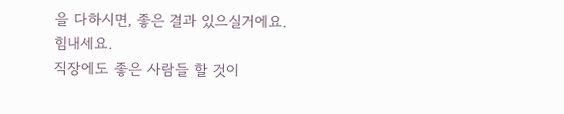을 다하시면, 좋은 결과 있으실거에요.
힘내세요.
직장에도 좋은 사람들 할 것이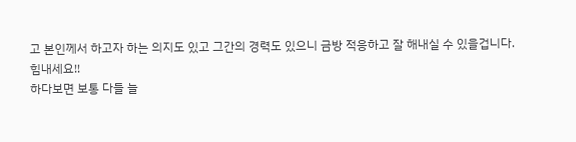고 본인께서 하고자 하는 의지도 있고 그간의 경력도 있으니 금방 적응하고 잘 해내실 수 있을겁니다.
힘내세요!!
하다보면 보통 다들 늘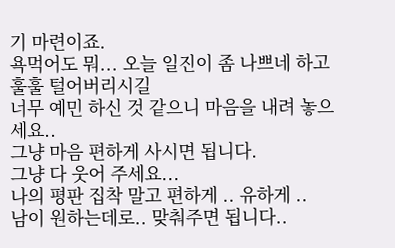기 마련이죠.
욕먹어도 뭐... 오늘 일진이 좀 나쁘네 하고 훌훌 털어버리시길
너무 예민 하신 것 같으니 마음을 내려 놓으세요..
그냥 마음 편하게 사시면 됩니다.
그냥 다 웃어 주세요...
나의 평판 집착 말고 편하게 .. 유하게 ..
남이 원하는데로.. 맞춰주면 됩니다..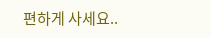편하게 사세요..